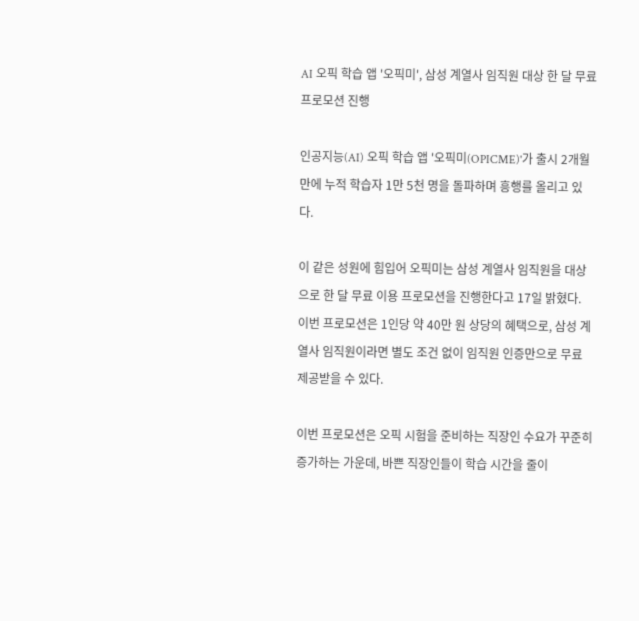AI 오픽 학습 앱 '오픽미', 삼성 계열사 임직원 대상 한 달 무료 프로모션 진행

인공지능(AI) 오픽 학습 앱 '오픽미(OPICME)'가 출시 2개월 만에 누적 학습자 1만 5천 명을 돌파하며 흥행를 올리고 있다.

이 같은 성원에 힘입어 오픽미는 삼성 계열사 임직원을 대상으로 한 달 무료 이용 프로모션을 진행한다고 17일 밝혔다. 이번 프로모션은 1인당 약 40만 원 상당의 혜택으로, 삼성 계열사 임직원이라면 별도 조건 없이 임직원 인증만으로 무료 제공받을 수 있다.

이번 프로모션은 오픽 시험을 준비하는 직장인 수요가 꾸준히 증가하는 가운데, 바쁜 직장인들이 학습 시간을 줄이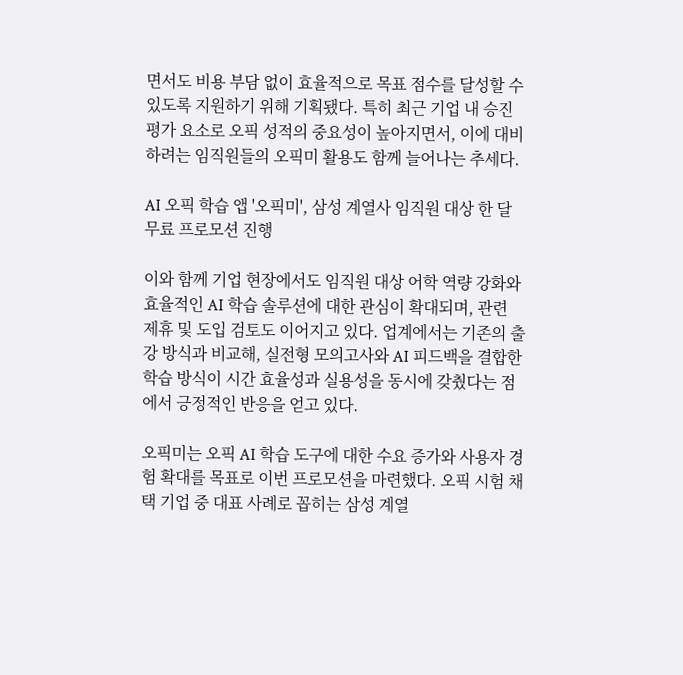면서도 비용 부담 없이 효율적으로 목표 점수를 달성할 수 있도록 지원하기 위해 기획됐다. 특히 최근 기업 내 승진 평가 요소로 오픽 성적의 중요성이 높아지면서, 이에 대비하려는 임직원들의 오픽미 활용도 함께 늘어나는 추세다.

AI 오픽 학습 앱 '오픽미', 삼성 계열사 임직원 대상 한 달 무료 프로모션 진행

이와 함께 기업 현장에서도 임직원 대상 어학 역량 강화와 효율적인 AI 학습 솔루션에 대한 관심이 확대되며, 관련 제휴 및 도입 검토도 이어지고 있다. 업계에서는 기존의 출강 방식과 비교해, 실전형 모의고사와 AI 피드백을 결합한 학습 방식이 시간 효율성과 실용성을 동시에 갖췄다는 점에서 긍정적인 반응을 얻고 있다.

오픽미는 오픽 AI 학습 도구에 대한 수요 증가와 사용자 경험 확대를 목표로 이번 프로모션을 마련했다. 오픽 시험 채택 기업 중 대표 사례로 꼽히는 삼성 계열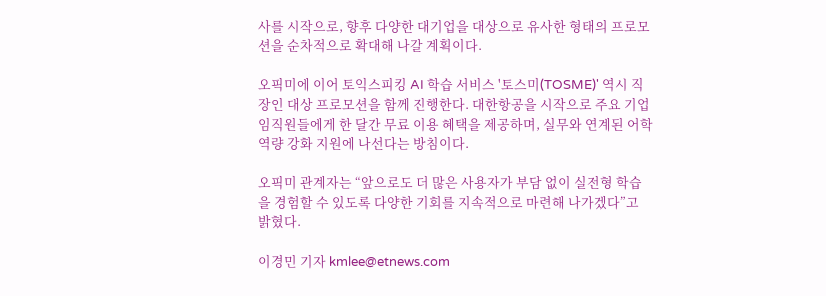사를 시작으로, 향후 다양한 대기업을 대상으로 유사한 형태의 프로모션을 순차적으로 확대해 나갈 계획이다.

오픽미에 이어 토익스피킹 AI 학습 서비스 '토스미(TOSME)' 역시 직장인 대상 프로모션을 함께 진행한다. 대한항공을 시작으로 주요 기업 임직원들에게 한 달간 무료 이용 혜택을 제공하며, 실무와 연계된 어학 역량 강화 지원에 나선다는 방침이다.

오픽미 관계자는 “앞으로도 더 많은 사용자가 부담 없이 실전형 학습을 경험할 수 있도록 다양한 기회를 지속적으로 마련해 나가겠다”고 밝혔다.

이경민 기자 kmlee@etnews.com